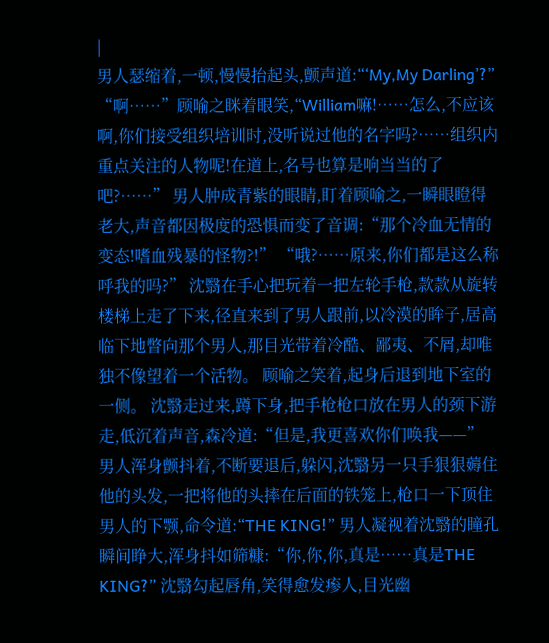|
男人瑟缩着,一顿,慢慢抬起头,颤声道:“‘My,My Darling’?” “啊……”顾喻之眯着眼笑,“William嘛!……怎么,不应该啊,你们接受组织培训时,没听说过他的名字吗?……组织内重点关注的人物呢!在道上,名号也算是响当当的了吧?……” 男人肿成青紫的眼睛,盯着顾喻之,一瞬眼瞪得老大,声音都因极度的恐惧而变了音调:“那个冷血无情的变态!嗜血残暴的怪物?!” “哦?……原来,你们都是这么称呼我的吗?” 沈翳在手心把玩着一把左轮手枪,款款从旋转楼梯上走了下来,径直来到了男人跟前,以冷漠的眸子,居高临下地瞥向那个男人,那目光带着冷酷、鄙夷、不屑,却唯独不像望着一个活物。 顾喻之笑着,起身后退到地下室的一侧。 沈翳走过来,蹲下身,把手枪枪口放在男人的颈下游走,低沉着声音,森冷道:“但是,我更喜欢你们唤我——” 男人浑身颤抖着,不断要退后,躲闪,沈翳另一只手狠狠薅住他的头发,一把将他的头摔在后面的铁笼上,枪口一下顶住男人的下颚,命令道:“THE KING!” 男人凝视着沈翳的瞳孔瞬间睁大,浑身抖如筛糠:“你,你,你,真是……真是THE KING?” 沈翳勾起唇角,笑得愈发瘆人,目光幽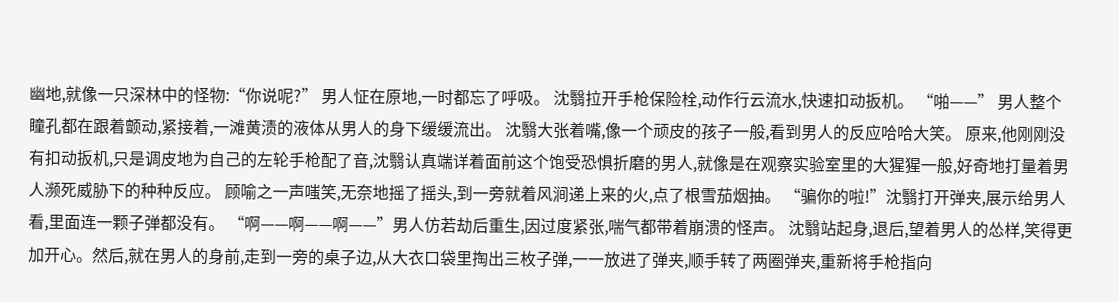幽地,就像一只深林中的怪物:“你说呢?” 男人怔在原地,一时都忘了呼吸。 沈翳拉开手枪保险栓,动作行云流水,快速扣动扳机。 “啪——” 男人整个瞳孔都在跟着颤动,紧接着,一滩黄渍的液体从男人的身下缓缓流出。 沈翳大张着嘴,像一个顽皮的孩子一般,看到男人的反应哈哈大笑。 原来,他刚刚没有扣动扳机,只是调皮地为自己的左轮手枪配了音,沈翳认真端详着面前这个饱受恐惧折磨的男人,就像是在观察实验室里的大猩猩一般,好奇地打量着男人濒死威胁下的种种反应。 顾喻之一声嗤笑,无奈地摇了摇头,到一旁就着风涧递上来的火,点了根雪茄烟抽。 “骗你的啦!”沈翳打开弹夹,展示给男人看,里面连一颗子弹都没有。 “啊——啊——啊——”男人仿若劫后重生,因过度紧张,喘气都带着崩溃的怪声。 沈翳站起身,退后,望着男人的怂样,笑得更加开心。然后,就在男人的身前,走到一旁的桌子边,从大衣口袋里掏出三枚子弹,一一放进了弹夹,顺手转了两圈弹夹,重新将手枪指向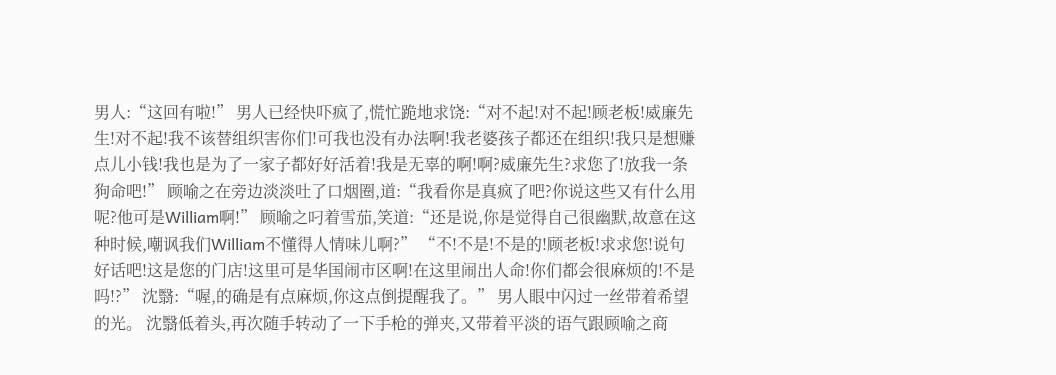男人:“这回有啦!” 男人已经快吓疯了,慌忙跪地求饶:“对不起!对不起!顾老板!威廉先生!对不起!我不该替组织害你们!可我也没有办法啊!我老婆孩子都还在组织!我只是想赚点儿小钱!我也是为了一家子都好好活着!我是无辜的啊!啊?威廉先生?求您了!放我一条狗命吧!” 顾喻之在旁边淡淡吐了口烟圈,道:“我看你是真疯了吧?你说这些又有什么用呢?他可是William啊!” 顾喻之叼着雪茄,笑道:“还是说,你是觉得自己很幽默,故意在这种时候,嘲讽我们William不懂得人情味儿啊?” “不!不是!不是的!顾老板!求求您!说句好话吧!这是您的门店!这里可是华国闹市区啊!在这里闹出人命!你们都会很麻烦的!不是吗!?” 沈翳:“喔,的确是有点麻烦,你这点倒提醒我了。” 男人眼中闪过一丝带着希望的光。 沈翳低着头,再次随手转动了一下手枪的弹夹,又带着平淡的语气跟顾喻之商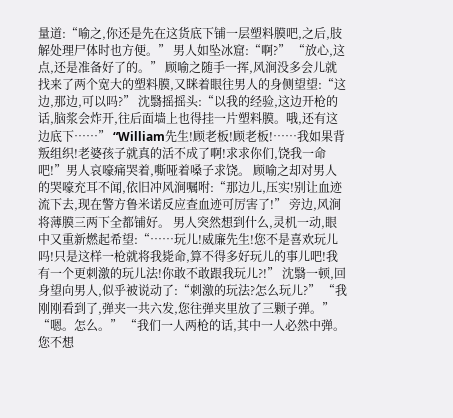量道:“喻之,你还是先在这货底下铺一层塑料膜吧,之后,肢解处理尸体时也方便。” 男人如坠冰窟:“啊?” “放心,这点,还是准备好了的。” 顾喻之随手一挥,风涧没多会儿就找来了两个宽大的塑料膜,又眯着眼往男人的身侧望望:“这边,那边,可以吗?” 沈翳摇摇头:“以我的经验,这边开枪的话,脑浆会炸开,往后面墙上也得挂一片塑料膜。哦,还有这边底下……” “William先生!顾老板!顾老板!……我如果背叛组织!老婆孩子就真的活不成了啊!求求你们,饶我一命吧!”男人哀嚎痛哭着,嘶哑着嗓子求饶。 顾喻之却对男人的哭嚎充耳不闻,依旧冲风涧嘱咐:“那边儿,压实!别让血迹流下去,现在警方鲁米诺反应查血迹可厉害了!” 旁边,风涧将薄膜三两下全都铺好。 男人突然想到什么,灵机一动,眼中又重新燃起希望:“……玩儿!威廉先生!您不是喜欢玩儿吗!只是这样一枪就将我毙命,算不得多好玩儿的事儿吧!我有一个更刺激的玩儿法!你敢不敢跟我玩儿?!” 沈翳一顿,回身望向男人,似乎被说动了:“刺激的玩法?怎么玩儿?” “我刚刚看到了,弹夹一共六发,您往弹夹里放了三颗子弹。” “嗯。怎么。” “我们一人两枪的话,其中一人必然中弹。您不想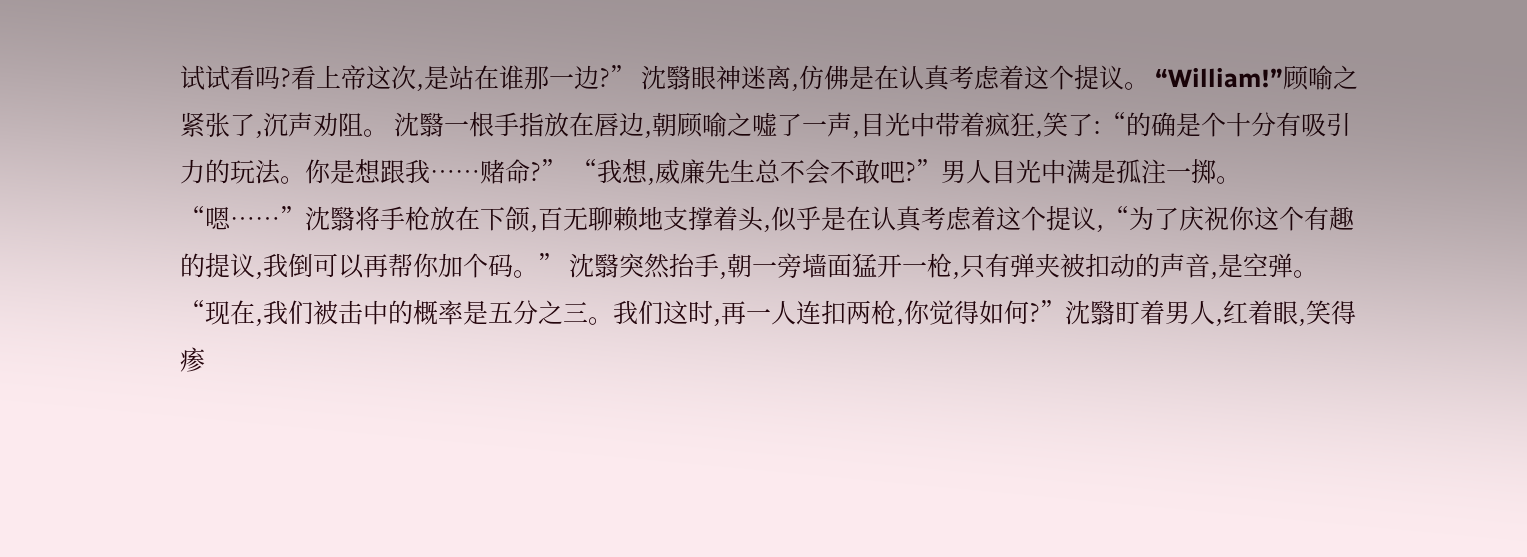试试看吗?看上帝这次,是站在谁那一边?” 沈翳眼神迷离,仿佛是在认真考虑着这个提议。 “William!”顾喻之紧张了,沉声劝阻。 沈翳一根手指放在唇边,朝顾喻之嘘了一声,目光中带着疯狂,笑了:“的确是个十分有吸引力的玩法。你是想跟我……赌命?” “我想,威廉先生总不会不敢吧?”男人目光中满是孤注一掷。 “嗯……”沈翳将手枪放在下颌,百无聊赖地支撑着头,似乎是在认真考虑着这个提议,“为了庆祝你这个有趣的提议,我倒可以再帮你加个码。” 沈翳突然抬手,朝一旁墙面猛开一枪,只有弹夹被扣动的声音,是空弹。 “现在,我们被击中的概率是五分之三。我们这时,再一人连扣两枪,你觉得如何?”沈翳盯着男人,红着眼,笑得瘆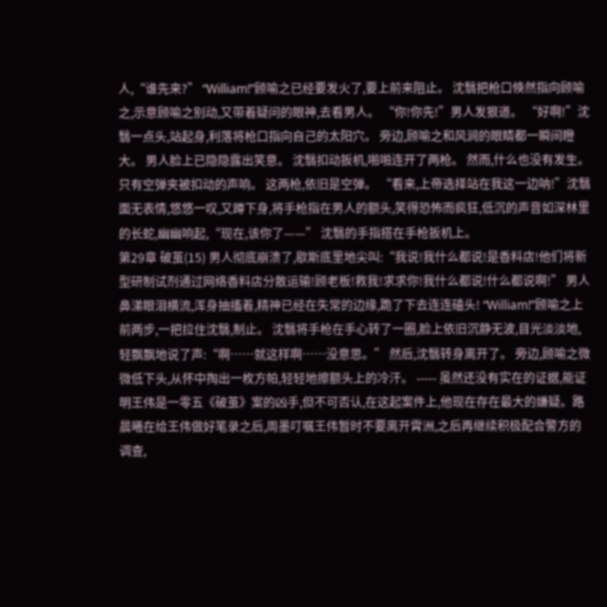人,“谁先来?” “William!”顾喻之已经要发火了,要上前来阻止。 沈翳把枪口倏然指向顾喻之,示意顾喻之别动,又带着疑问的眼神,去看男人。 “你!你先!”男人发狠道。 “好啊!”沈翳一点头,站起身,利落将枪口指向自己的太阳穴。 旁边,顾喻之和风涧的眼睛都一瞬间瞪大。 男人脸上已隐隐露出笑意。 沈翳扣动扳机,啪啪连开了两枪。 然而,什么也没有发生。 只有空弹夹被扣动的声响。 这两枪,依旧是空弹。 “看来,上帝选择站在我这一边呐!”沈翳面无表情,悠悠一叹,又蹲下身,将手枪指在男人的额头,笑得恐怖而疯狂,低沉的声音如深林里的长蛇,幽幽响起,“现在,该你了——” 沈翳的手指搭在手枪扳机上。
第29章 破茧(15) 男人彻底崩溃了,歇斯底里地尖叫:“我说!我什么都说!是香料店!他们将新型研制试剂通过网络香料店分散运输!顾老板!救我!求求你!我什么都说!什么都说啊!” 男人鼻涕眼泪横流,浑身抽搐着,精神已经在失常的边缘,跪了下去连连磕头! “William!”顾喻之上前两步,一把拉住沈翳,制止。 沈翳将手枪在手心转了一圈,脸上依旧沉静无波,目光淡淡地,轻飘飘地说了声:“啊……就这样啊……没意思。” 然后,沈翳转身离开了。 旁边,顾喻之微微低下头,从怀中掏出一枚方帕,轻轻地擦额头上的冷汗。 ----- 虽然还没有实在的证据,能证明王伟是一零五《破茧》案的凶手,但不可否认,在这起案件上,他现在存在最大的嫌疑。路晨曦在给王伟做好笔录之后,周墨叮嘱王伟暂时不要离开霄洲,之后再继续积极配合警方的调查,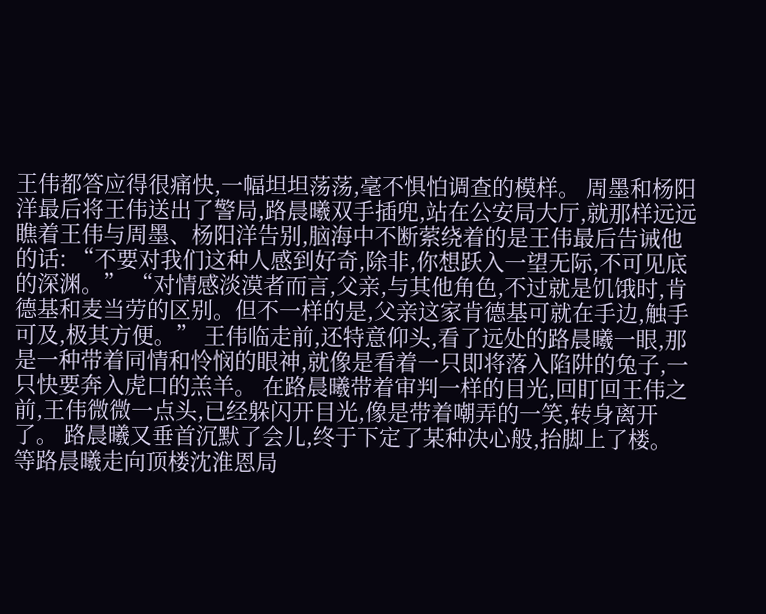王伟都答应得很痛快,一幅坦坦荡荡,毫不惧怕调查的模样。 周墨和杨阳洋最后将王伟送出了警局,路晨曦双手插兜,站在公安局大厅,就那样远远瞧着王伟与周墨、杨阳洋告别,脑海中不断萦绕着的是王伟最后告诫他的话: “不要对我们这种人感到好奇,除非,你想跃入一望无际,不可见底的深渊。” “对情感淡漠者而言,父亲,与其他角色,不过就是饥饿时,肯德基和麦当劳的区别。但不一样的是,父亲这家肯德基可就在手边,触手可及,极其方便。” 王伟临走前,还特意仰头,看了远处的路晨曦一眼,那是一种带着同情和怜悯的眼神,就像是看着一只即将落入陷阱的兔子,一只快要奔入虎口的羔羊。 在路晨曦带着审判一样的目光,回盯回王伟之前,王伟微微一点头,已经躲闪开目光,像是带着嘲弄的一笑,转身离开了。 路晨曦又垂首沉默了会儿,终于下定了某种决心般,抬脚上了楼。 等路晨曦走向顶楼沈淮恩局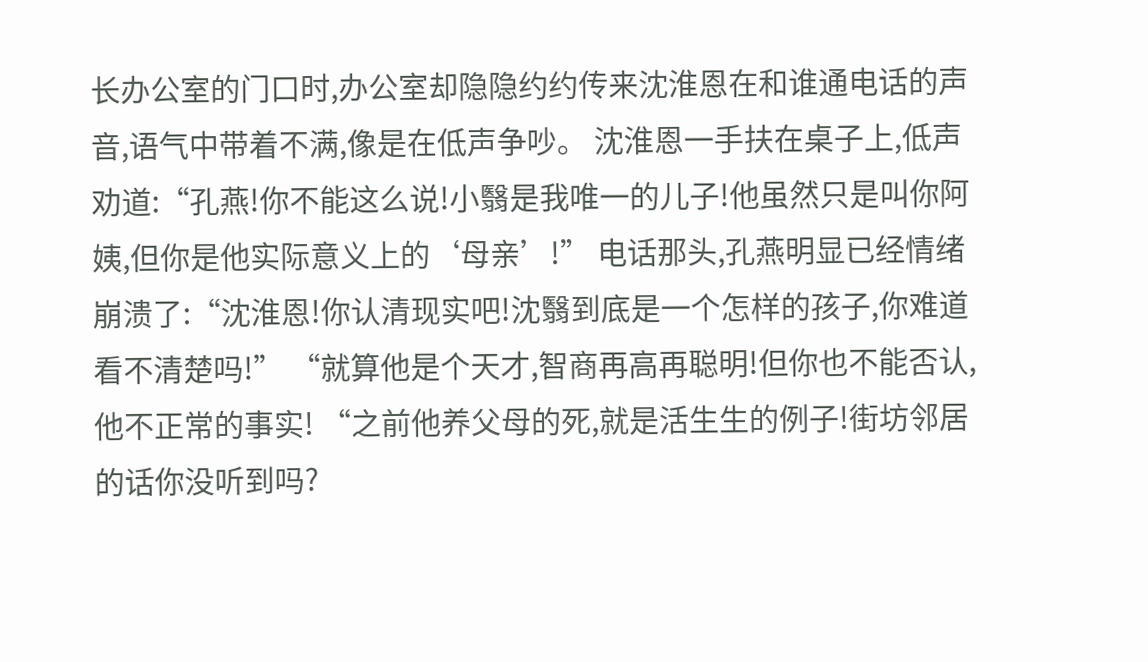长办公室的门口时,办公室却隐隐约约传来沈淮恩在和谁通电话的声音,语气中带着不满,像是在低声争吵。 沈淮恩一手扶在桌子上,低声劝道:“孔燕!你不能这么说!小翳是我唯一的儿子!他虽然只是叫你阿姨,但你是他实际意义上的‘母亲’!” 电话那头,孔燕明显已经情绪崩溃了:“沈淮恩!你认清现实吧!沈翳到底是一个怎样的孩子,你难道看不清楚吗!” “就算他是个天才,智商再高再聪明!但你也不能否认,他不正常的事实! “之前他养父母的死,就是活生生的例子!街坊邻居的话你没听到吗?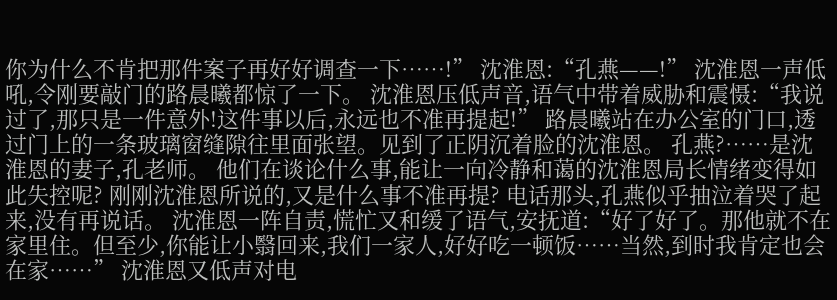你为什么不肯把那件案子再好好调查一下……!” 沈淮恩:“孔燕——!” 沈淮恩一声低吼,令刚要敲门的路晨曦都惊了一下。 沈淮恩压低声音,语气中带着威胁和震慑:“我说过了,那只是一件意外!这件事以后,永远也不准再提起!” 路晨曦站在办公室的门口,透过门上的一条玻璃窗缝隙往里面张望。见到了正阴沉着脸的沈淮恩。 孔燕?……是沈淮恩的妻子,孔老师。 他们在谈论什么事,能让一向冷静和蔼的沈淮恩局长情绪变得如此失控呢? 刚刚沈淮恩所说的,又是什么事不准再提? 电话那头,孔燕似乎抽泣着哭了起来,没有再说话。 沈淮恩一阵自责,慌忙又和缓了语气,安抚道:“好了好了。那他就不在家里住。但至少,你能让小翳回来,我们一家人,好好吃一顿饭……当然,到时我肯定也会在家……” 沈淮恩又低声对电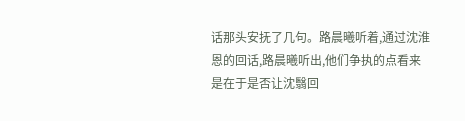话那头安抚了几句。路晨曦听着,通过沈淮恩的回话,路晨曦听出,他们争执的点看来是在于是否让沈翳回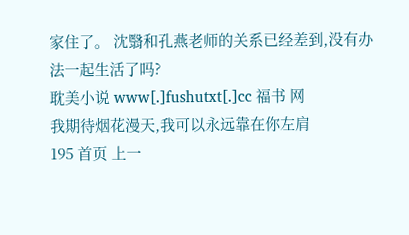家住了。 沈翳和孔燕老师的关系已经差到,没有办法一起生活了吗?
耽美小说 www[.]fushutxt[.]cc 福书 网
我期待烟花漫天,我可以永远靠在你左肩
195 首页 上一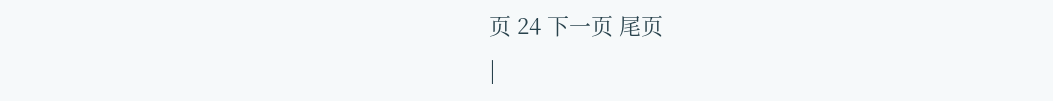页 24 下一页 尾页
|